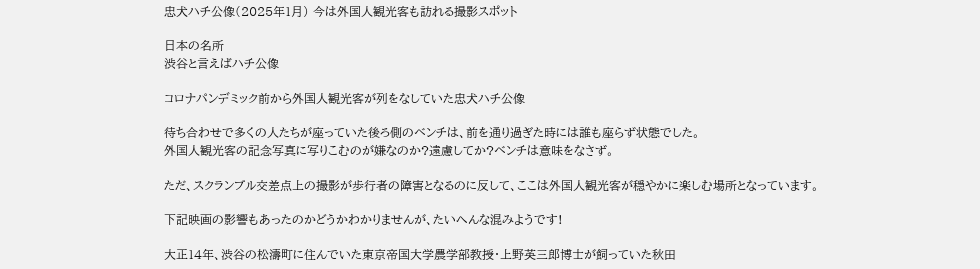忠犬ハチ公像(2025年1月) 今は外国人観光客も訪れる撮影スポット

日本の名所
渋谷と言えばハチ公像

コロナパンデミック前から外国人観光客が列をなしていた忠犬ハチ公像

待ち合わせで多くの人たちが座っていた後ろ側のベンチは、前を通り過ぎた時には誰も座らず状態でした。
外国人観光客の記念写真に写りこむのが嫌なのか?遠慮してか?ベンチは意味をなさず。

ただ、スクランブル交差点上の撮影が歩行者の障害となるのに反して、ここは外国人観光客が穏やかに楽しむ場所となっています。

下記映画の影響もあったのかどうかわかりませんが、たいへんな混みようです!

大正14年、渋谷の松濤町に住んでいた東京帝国大学農学部教授・上野英三郎博士が飼っていた秋田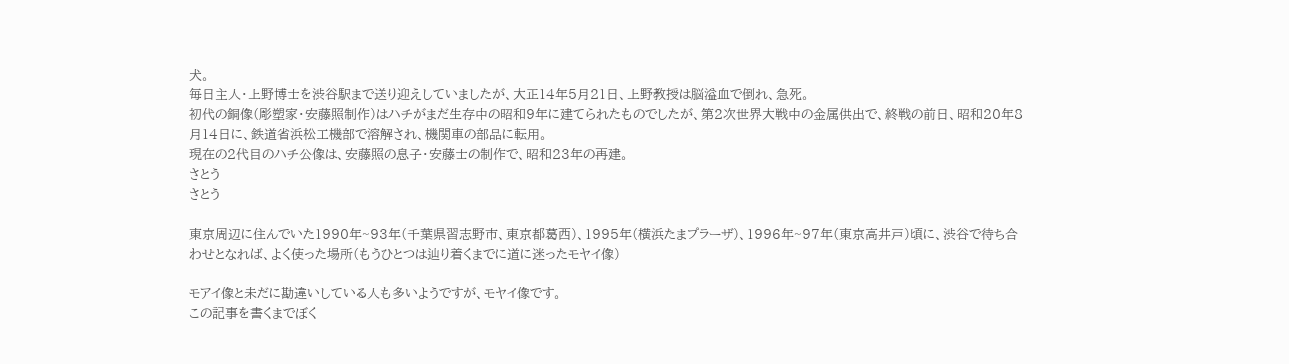犬。
毎日主人・上野博士を渋谷駅まで送り迎えしていましたが、大正14年5月21日、上野教授は脳溢血で倒れ、急死。
初代の銅像(彫塑家・安藤照制作)はハチがまだ生存中の昭和9年に建てられたものでしたが、第2次世界大戦中の金属供出で、終戦の前日、昭和20年8月14日に、鉄道省浜松工機部で溶解され、機関車の部品に転用。
現在の2代目のハチ公像は、安藤照の息子・安藤士の制作で、昭和23年の再建。
さとう
さとう

東京周辺に住んでいた1990年~93年(千葉県習志野市、東京都葛西)、1995年(横浜たまプラーザ)、1996年~97年(東京高井戸)頃に、渋谷で待ち合わせとなれば、よく使った場所(もうひとつは辿り着くまでに道に迷ったモヤイ像)

モアイ像と未だに勘違いしている人も多いようですが、モヤイ像です。
この記事を書くまでぼく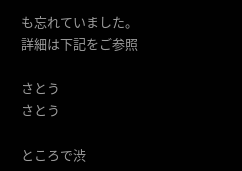も忘れていました。
詳細は下記をご参照

さとう
さとう

ところで渋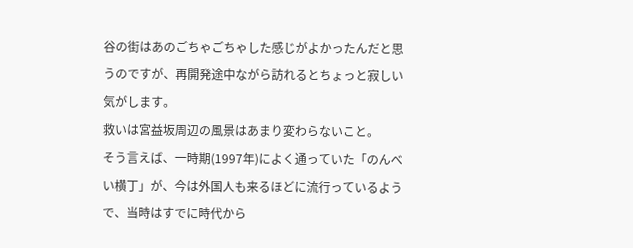谷の街はあのごちゃごちゃした感じがよかったんだと思うのですが、再開発途中ながら訪れるとちょっと寂しい気がします。
救いは宮益坂周辺の風景はあまり変わらないこと。
そう言えば、一時期(1997年)によく通っていた「のんべい横丁」が、今は外国人も来るほどに流行っているようで、当時はすでに時代から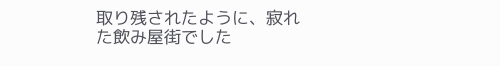取り残されたように、寂れた飲み屋街でした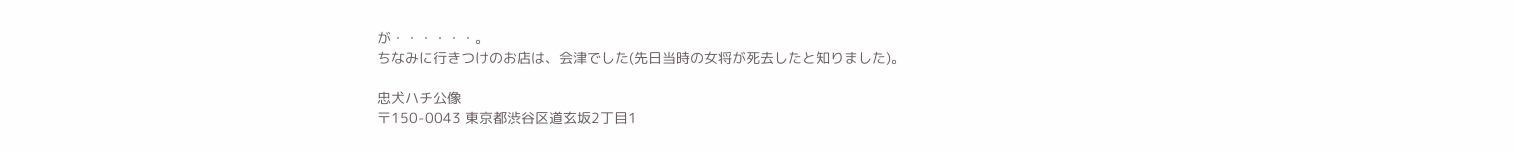が・・・・・・。
ちなみに行きつけのお店は、会津でした(先日当時の女将が死去したと知りました)。

忠犬ハチ公像
〒150-0043 東京都渋谷区道玄坂2丁目1